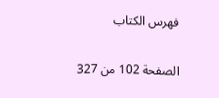فهرس الكتاب

الصفحة 102 من 327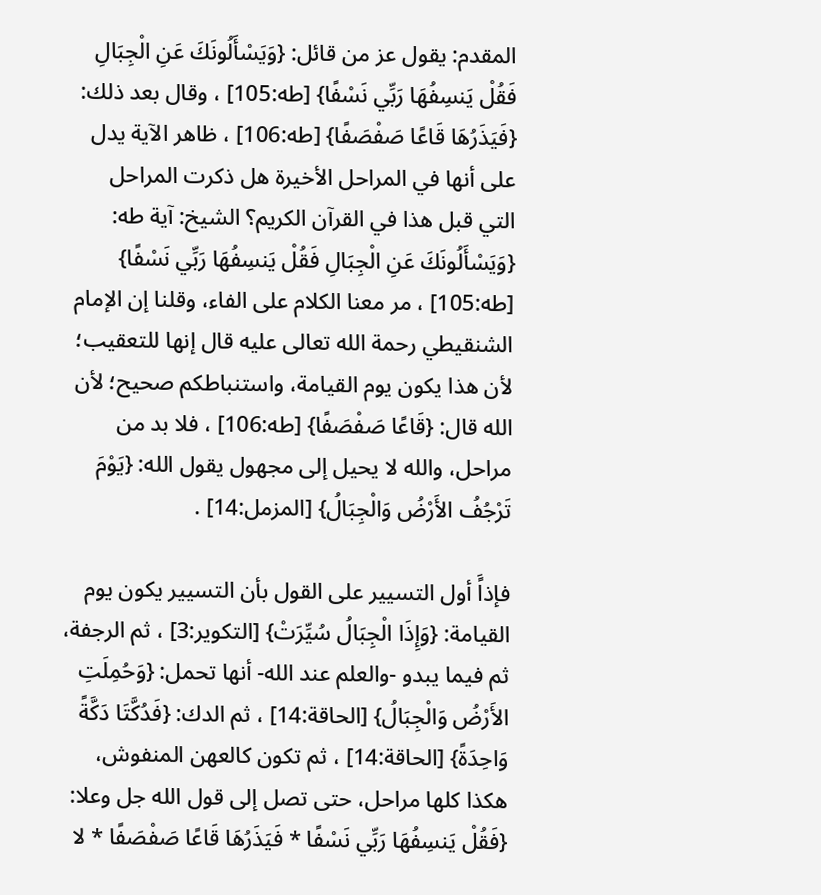المقدم: يقول عز من قائل: {وَيَسْأَلُونَكَ عَنِ الْجِبَالِ فَقُلْ يَنسِفُهَا رَبِّي نَسْفًا} [طه:105] ، وقال بعد ذلك: {فَيَذَرُهَا قَاعًا صَفْصَفًا} [طه:106] ، ظاهر الآية يدل على أنها في المراحل الأخيرة هل ذكرت المراحل التي قبل هذا في القرآن الكريم؟ الشيخ: آية طه: {وَيَسْأَلُونَكَ عَنِ الْجِبَالِ فَقُلْ يَنسِفُهَا رَبِّي نَسْفًا} [طه:105] ، مر معنا الكلام على الفاء، وقلنا إن الإمام الشنقيطي رحمة الله تعالى عليه قال إنها للتعقيب؛ لأن هذا يكون يوم القيامة، واستنباطكم صحيح؛ لأن الله قال: {قَاعًا صَفْصَفًا} [طه:106] ، فلا بد من مراحل، والله لا يحيل إلى مجهول يقول الله: {يَوْمَ تَرْجُفُ الأَرْضُ وَالْجِبَالُ} [المزمل:14] .

فإذاًَ أول التسيير على القول بأن التسيير يكون يوم القيامة: {وَإِذَا الْجِبَالُ سُيِّرَتْ} [التكوير:3] ، ثم الرجفة، ثم فيما يبدو -والعلم عند الله- أنها تحمل: {وَحُمِلَتِ الأَرْضُ وَالْجِبَالُ} [الحاقة:14] ، ثم الدك: {فَدُكَّتَا دَكَّةً وَاحِدَةً} [الحاقة:14] ، ثم تكون كالعهن المنفوش، هكذا كلها مراحل، حتى تصل إلى قول الله جل وعلا: {فَقُلْ يَنسِفُهَا رَبِّي نَسْفًا * فَيَذَرُهَا قَاعًا صَفْصَفًا * لا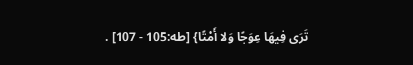تَرَى فِيهَا عِوَجًا وَلا أَمْتًا} [طه:105 - 107] .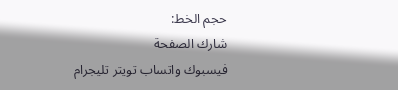حجم الخط:
شارك الصفحة
فيسبوك واتساب تويتر تليجرام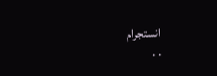انستجرام
. .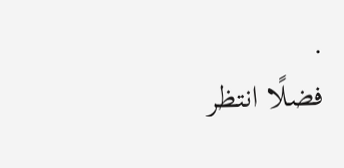.
فضلًا انتظر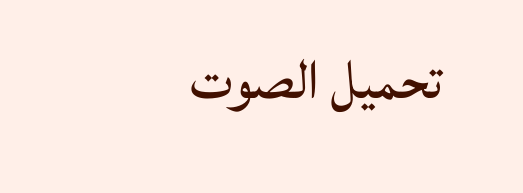تحميل الصوت